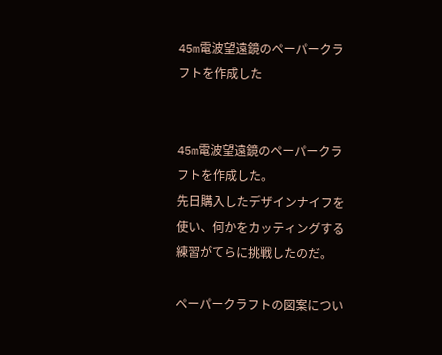45m電波望遠鏡のペーパークラフトを作成した


45m電波望遠鏡のペーパークラフトを作成した。
先日購入したデザインナイフを使い、何かをカッティングする練習がてらに挑戦したのだ。

ペーパークラフトの図案につい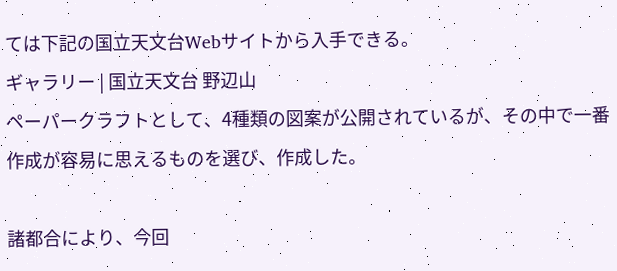ては下記の国立天文台Webサイトから入手できる。
ギャラリー | 国立天文台 野辺山
ペーパークラフトとして、4種類の図案が公開されているが、その中で一番作成が容易に思えるものを選び、作成した。

諸都合により、今回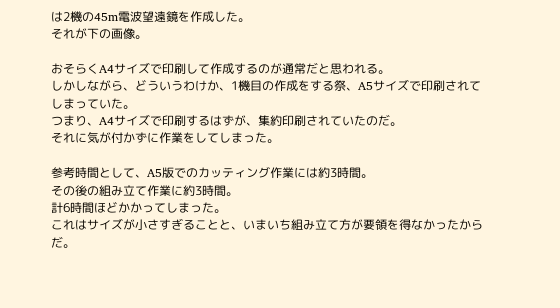は2機の45m電波望遠鏡を作成した。
それが下の画像。

おそらくA4サイズで印刷して作成するのが通常だと思われる。
しかしながら、どういうわけか、1機目の作成をする祭、A5サイズで印刷されてしまっていた。
つまり、A4サイズで印刷するはずが、集約印刷されていたのだ。
それに気が付かずに作業をしてしまった。

参考時間として、A5版でのカッティング作業には約3時間。
その後の組み立て作業に約3時間。
計6時間ほどかかってしまった。
これはサイズが小さすぎることと、いまいち組み立て方が要領を得なかったからだ。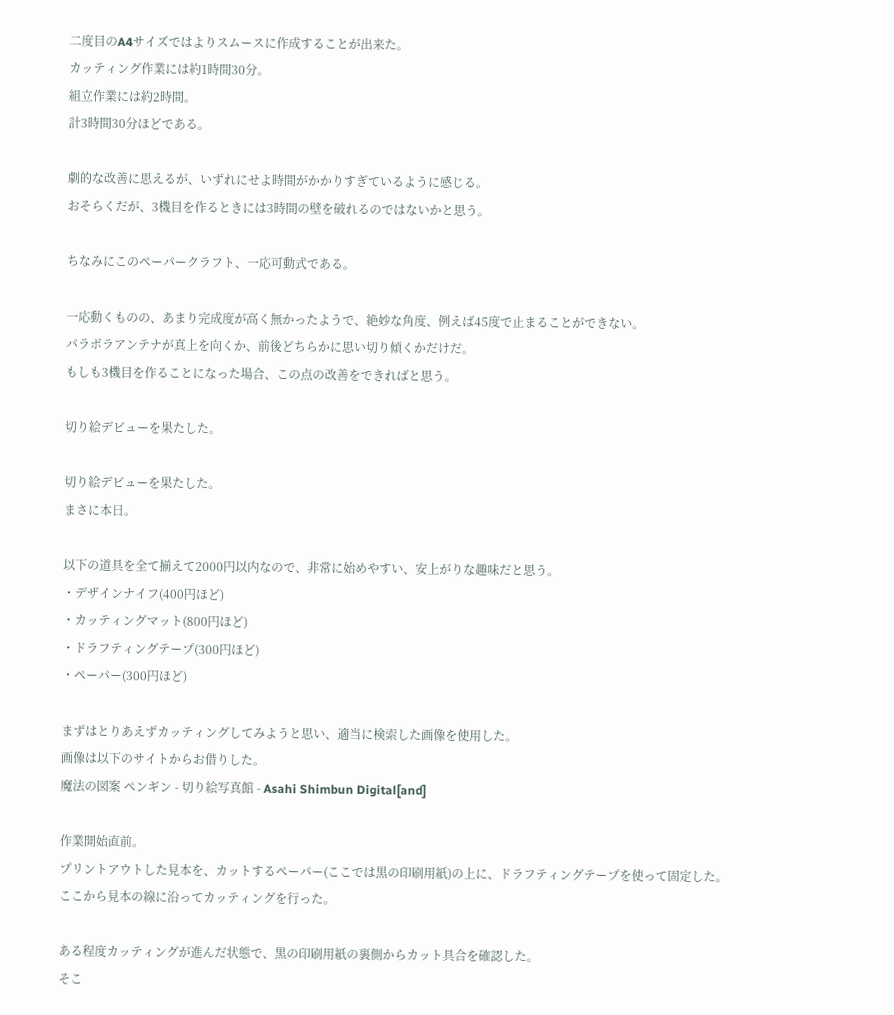二度目のA4サイズではよりスムースに作成することが出来た。
カッティング作業には約1時間30分。
組立作業には約2時間。
計3時間30分ほどである。

劇的な改善に思えるが、いずれにせよ時間がかかりすぎているように感じる。
おそらくだが、3機目を作るときには3時間の壁を破れるのではないかと思う。

ちなみにこのペーパークラフト、一応可動式である。

一応動くものの、あまり完成度が高く無かったようで、絶妙な角度、例えば45度で止まることができない。
パラボラアンテナが真上を向くか、前後どちらかに思い切り傾くかだけだ。
もしも3機目を作ることになった場合、この点の改善をできればと思う。

切り絵デビューを果たした。

切り絵デビューを果たした。
まさに本日。

以下の道具を全て揃えて2000円以内なので、非常に始めやすい、安上がりな趣味だと思う。
・デザインナイフ(400円ほど)
・カッティングマット(800円ほど)
・ドラフティングテープ(300円ほど)
・ペーパー(300円ほど)

まずはとりあえずカッティングしてみようと思い、適当に検索した画像を使用した。
画像は以下のサイトからお借りした。
魔法の図案 ペンギン - 切り絵写真館 - Asahi Shimbun Digital[and]

作業開始直前。
プリントアウトした見本を、カットするペーパー(ここでは黒の印刷用紙)の上に、ドラフティングテープを使って固定した。
ここから見本の線に沿ってカッティングを行った。

ある程度カッティングが進んだ状態で、黒の印刷用紙の裏側からカット具合を確認した。
そこ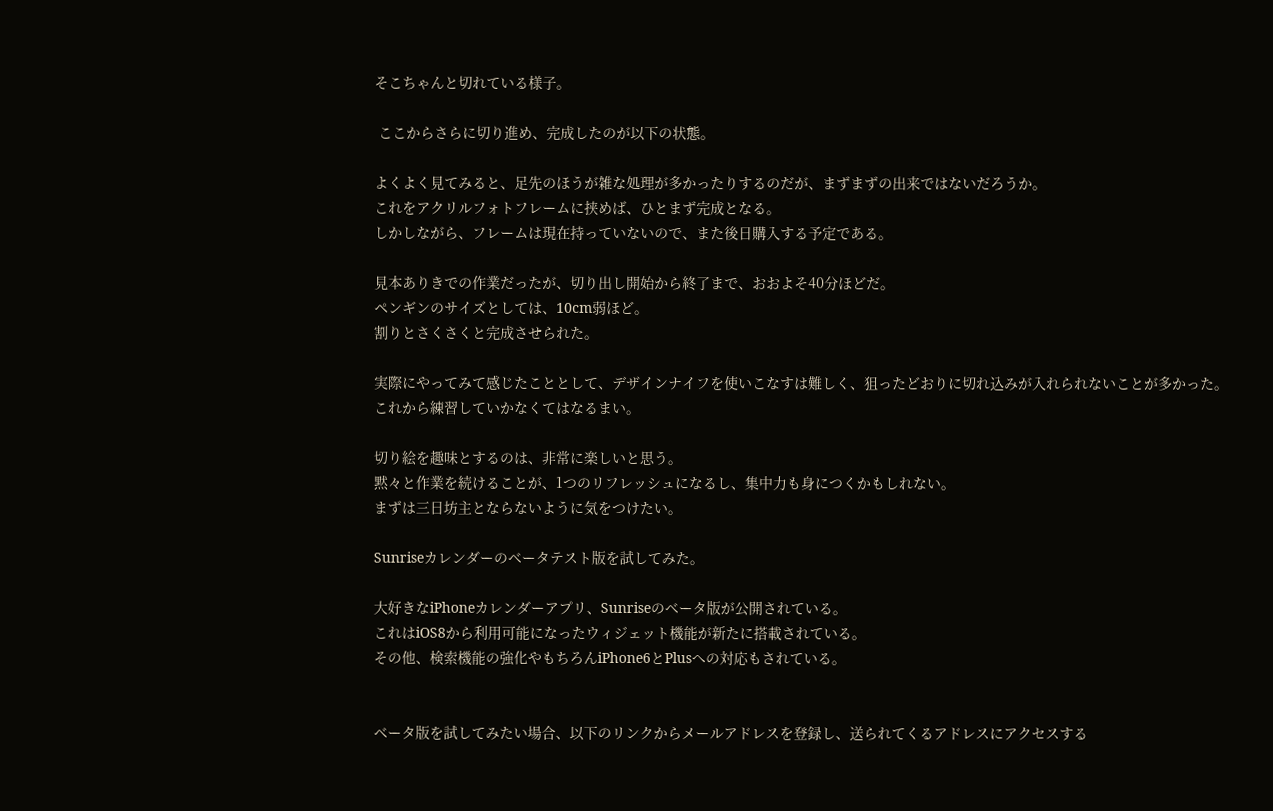そこちゃんと切れている様子。

 ここからさらに切り進め、完成したのが以下の状態。

よくよく見てみると、足先のほうが雑な処理が多かったりするのだが、まずまずの出来ではないだろうか。
これをアクリルフォトフレームに挟めば、ひとまず完成となる。
しかしながら、フレームは現在持っていないので、また後日購入する予定である。

見本ありきでの作業だったが、切り出し開始から終了まで、おおよそ40分ほどだ。
ペンギンのサイズとしては、10cm弱ほど。
割りとさくさくと完成させられた。

実際にやってみて感じたこととして、デザインナイフを使いこなすは難しく、狙ったどおりに切れ込みが入れられないことが多かった。
これから練習していかなくてはなるまい。

切り絵を趣味とするのは、非常に楽しいと思う。
黙々と作業を続けることが、1つのリフレッシュになるし、集中力も身につくかもしれない。
まずは三日坊主とならないように気をつけたい。

Sunriseカレンダーのベータテスト版を試してみた。

大好きなiPhoneカレンダーアプリ、Sunriseのベータ版が公開されている。
これはiOS8から利用可能になったウィジェット機能が新たに搭載されている。
その他、検索機能の強化やもちろんiPhone6とPlusへの対応もされている。


ベータ版を試してみたい場合、以下のリンクからメールアドレスを登録し、送られてくるアドレスにアクセスする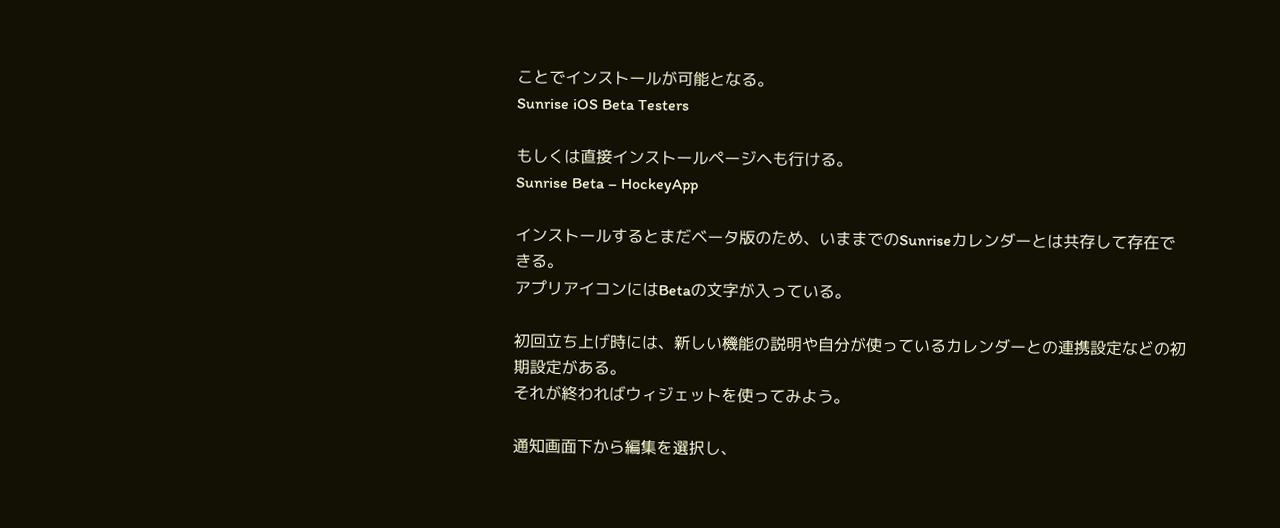ことでインストールが可能となる。
Sunrise iOS Beta Testers

もしくは直接インストールページヘも行ける。
Sunrise Beta – HockeyApp

インストールするとまだベータ版のため、いままでのSunriseカレンダーとは共存して存在できる。
アプリアイコンにはBetaの文字が入っている。

初回立ち上げ時には、新しい機能の説明や自分が使っているカレンダーとの連携設定などの初期設定がある。
それが終わればウィジェットを使ってみよう。

通知画面下から編集を選択し、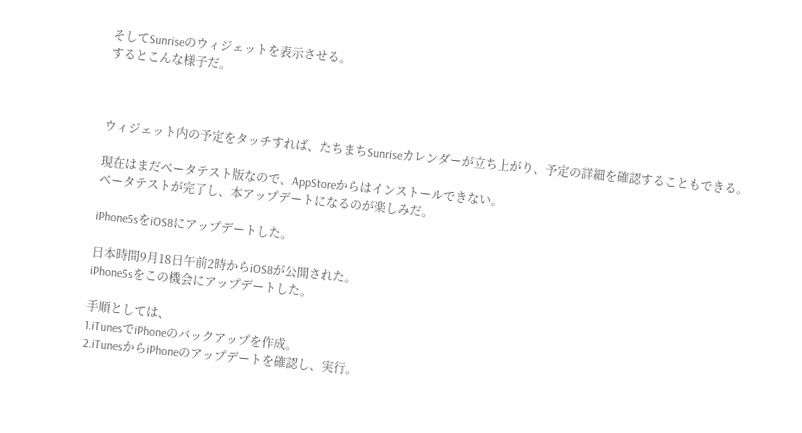そしてSunriseのウィジェットを表示させる。
するとこんな様子だ。



ウィジェット内の予定をタッチすれば、たちまちSunriseカレンダーが立ち上がり、予定の詳細を確認することもできる。

現在はまだベータテスト版なので、AppStoreからはインストールできない。
ベータテストが完了し、本アップデートになるのが楽しみだ。

iPhone5sをiOS8にアップデートした。

日本時間9月18日午前2時からiOS8が公開された。
iPhone5sをこの機会にアップデートした。

手順としては、
1.iTunesでiPhoneのバックアップを作成。
2.iTunesからiPhoneのアップデートを確認し、実行。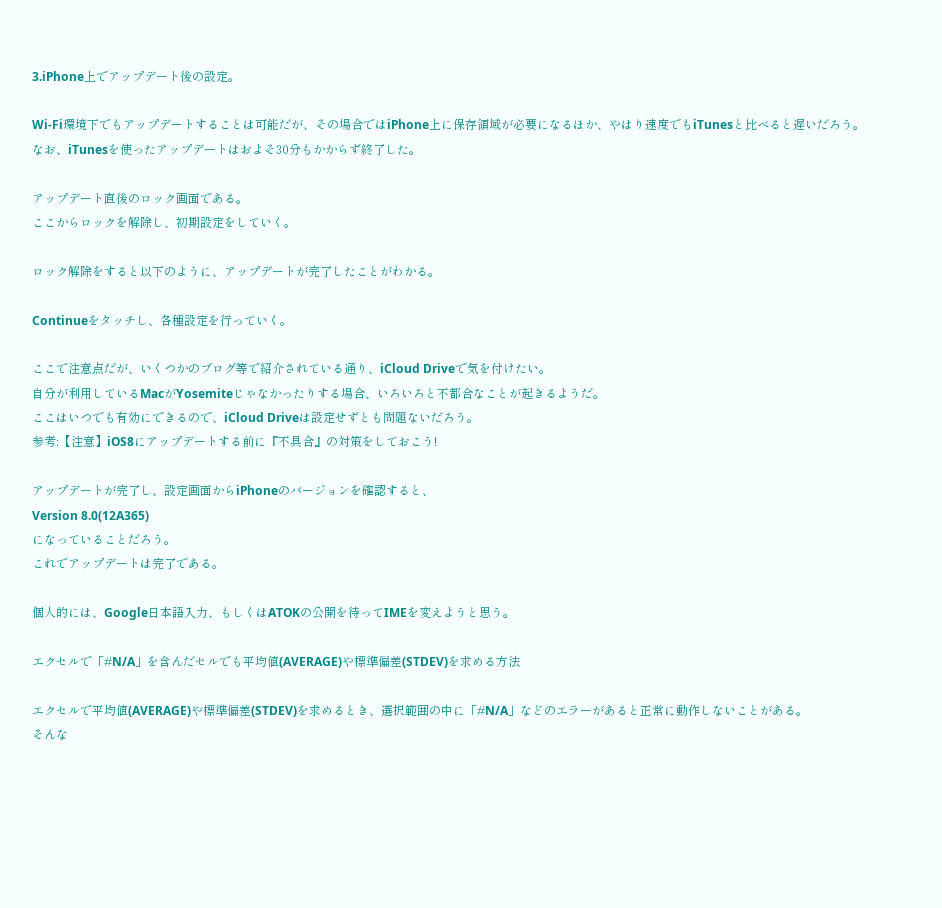3.iPhone上でアップデート後の設定。

Wi-Fi環境下でもアップデートすることは可能だが、その場合ではiPhone上に保存領域が必要になるほか、やはり速度でもiTunesと比べると遅いだろう。
なお、iTunesを使ったアップデートはおよそ30分もかからず終了した。

アップデート直後のロック画面である。
ここからロックを解除し、初期設定をしていく。

ロック解除をすると以下のように、アップデートが完了したことがわかる。

Continueをタッチし、各種設定を行っていく。

ここで注意点だが、いくつかのブログ等で紹介されている通り、iCloud Driveで気を付けたい。
自分が利用しているMacがYosemiteじゃなかったりする場合、いろいろと不都合なことが起きるようだ。
ここはいつでも有効にできるので、iCloud Driveは設定せずとも問題ないだろう。
参考:【注意】iOS8にアップデートする前に『不具合』の対策をしておこう!

アップデートが完了し、設定画面からiPhoneのバージョンを確認すると、
Version 8.0(12A365)
になっていることだろう。
これでアップデートは完了である。

個人的には、Google日本語入力、もしくはATOKの公開を待ってIMEを変えようと思う。

エクセルで「#N/A」を含んだセルでも平均値(AVERAGE)や標準偏差(STDEV)を求める方法

エクセルで平均値(AVERAGE)や標準偏差(STDEV)を求めるとき、選択範囲の中に「#N/A」などのエラーがあると正常に動作しないことがある。
そんな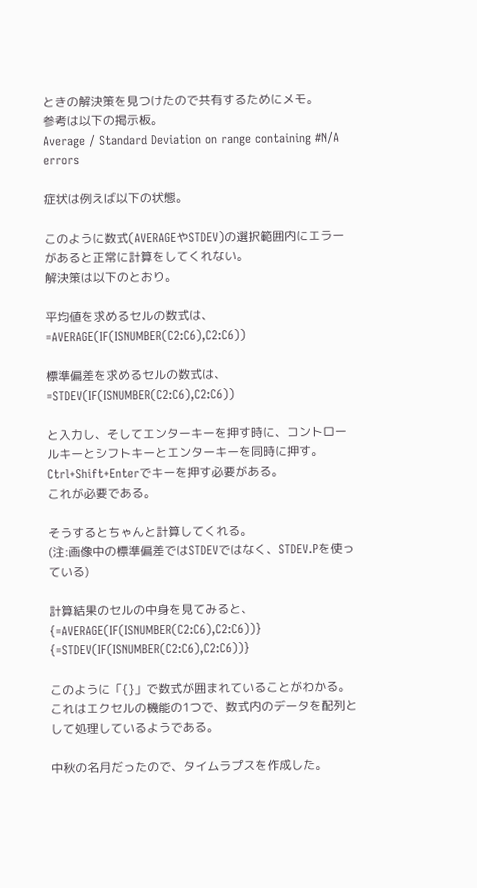ときの解決策を見つけたので共有するためにメモ。
参考は以下の掲示板。
Average / Standard Deviation on range containing #N/A errors

症状は例えば以下の状態。

このように数式(AVERAGEやSTDEV)の選択範囲内にエラーがあると正常に計算をしてくれない。
解決策は以下のとおり。

平均値を求めるセルの数式は、
=AVERAGE(IF(ISNUMBER(C2:C6),C2:C6))

標準偏差を求めるセルの数式は、
=STDEV(IF(ISNUMBER(C2:C6),C2:C6))

と入力し、そしてエンターキーを押す時に、コントロールキーとシフトキーとエンターキーを同時に押す。
Ctrl+Shift+Enterでキーを押す必要がある。
これが必要である。

そうするとちゃんと計算してくれる。
(注:画像中の標準偏差ではSTDEVではなく、STDEV.Pを使っている)

計算結果のセルの中身を見てみると、
{=AVERAGE(IF(ISNUMBER(C2:C6),C2:C6))}
{=STDEV(IF(ISNUMBER(C2:C6),C2:C6))}

このように「{}」で数式が囲まれていることがわかる。
これはエクセルの機能の1つで、数式内のデータを配列として処理しているようである。

中秋の名月だったので、タイムラプスを作成した。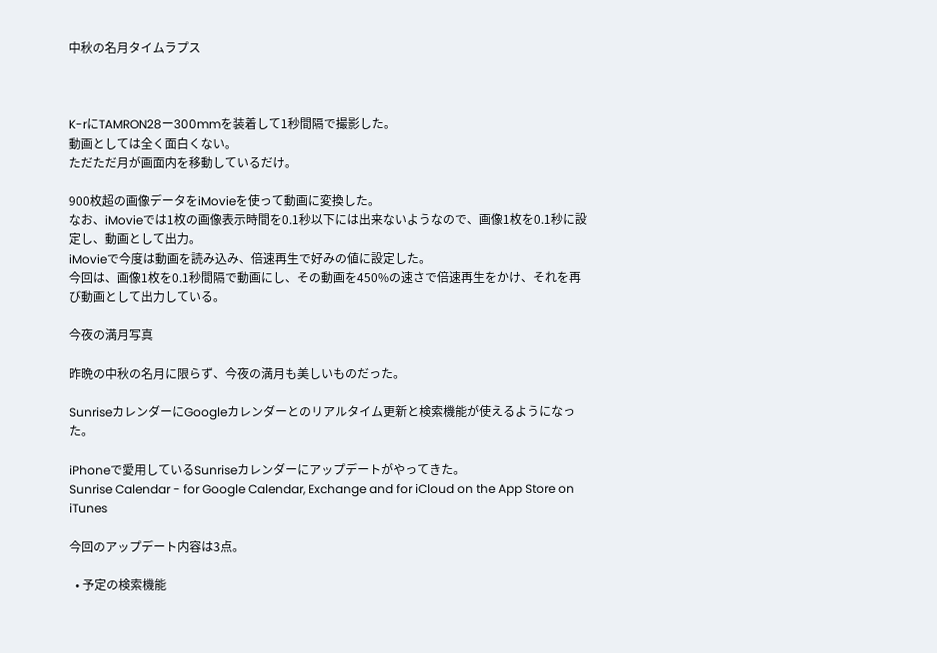中秋の名月タイムラプス



K-rにTAMRON28ー300mmを装着して1秒間隔で撮影した。
動画としては全く面白くない。
ただただ月が画面内を移動しているだけ。

900枚超の画像データをiMovieを使って動画に変換した。
なお、iMovieでは1枚の画像表示時間を0.1秒以下には出来ないようなので、画像1枚を0.1秒に設定し、動画として出力。
iMovieで今度は動画を読み込み、倍速再生で好みの値に設定した。
今回は、画像1枚を0.1秒間隔で動画にし、その動画を450%の速さで倍速再生をかけ、それを再び動画として出力している。

今夜の満月写真

昨晩の中秋の名月に限らず、今夜の満月も美しいものだった。

SunriseカレンダーにGoogleカレンダーとのリアルタイム更新と検索機能が使えるようになった。

iPhoneで愛用しているSunriseカレンダーにアップデートがやってきた。
Sunrise Calendar - for Google Calendar, Exchange and for iCloud on the App Store on iTunes

今回のアップデート内容は3点。

  • 予定の検索機能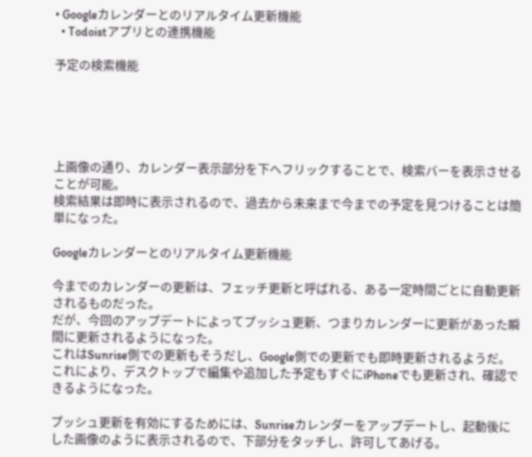• Googleカレンダーとのリアルタイム更新機能
  • Todoistアプリとの連携機能

予定の検索機能





上画像の通り、カレンダー表示部分を下へフリックすることで、検索バーを表示させることが可能。
検索結果は即時に表示されるので、過去から未来まで今までの予定を見つけることは簡単になった。

Googleカレンダーとのリアルタイム更新機能

今までのカレンダーの更新は、フェッチ更新と呼ばれる、ある一定時間ごとに自動更新されるものだった。
だが、今回のアップデートによってプッシュ更新、つまりカレンダーに更新があった瞬間に更新されるようになった。
これはSunrise側での更新もそうだし、Google側での更新でも即時更新されるようだ。
これにより、デスクトップで編集や追加した予定もすぐにiPhoneでも更新され、確認できるようになった。

プッシュ更新を有効にするためには、Sunriseカレンダーをアップデートし、起動後にした画像のように表示されるので、下部分をタッチし、許可してあげる。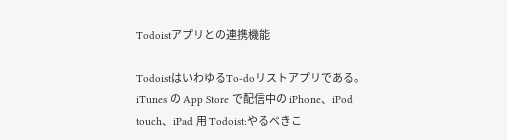Todoistアプリとの連携機能

TodoistはいわゆるTo-doリストアプリである。
iTunes の App Store で配信中の iPhone、iPod touch、iPad 用 Todoist:やるべきこ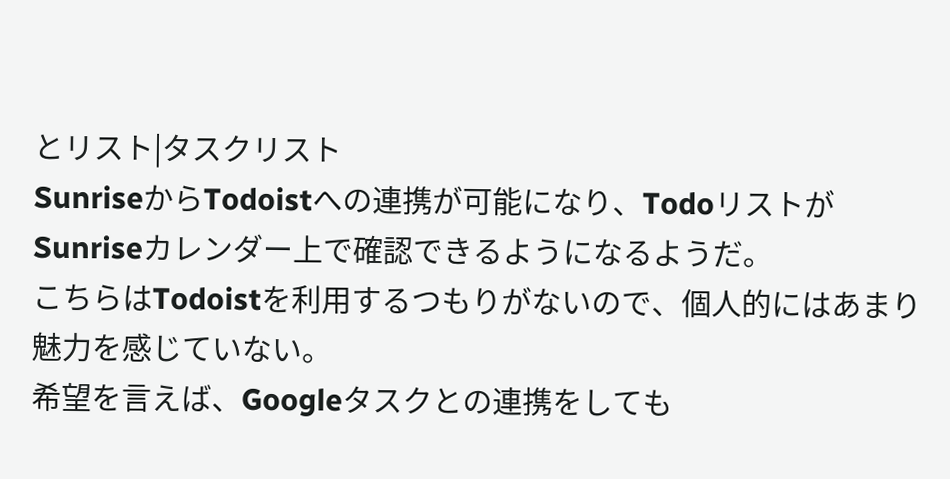とリスト|タスクリスト
SunriseからTodoistへの連携が可能になり、TodoリストがSunriseカレンダー上で確認できるようになるようだ。
こちらはTodoistを利用するつもりがないので、個人的にはあまり魅力を感じていない。
希望を言えば、Googleタスクとの連携をしても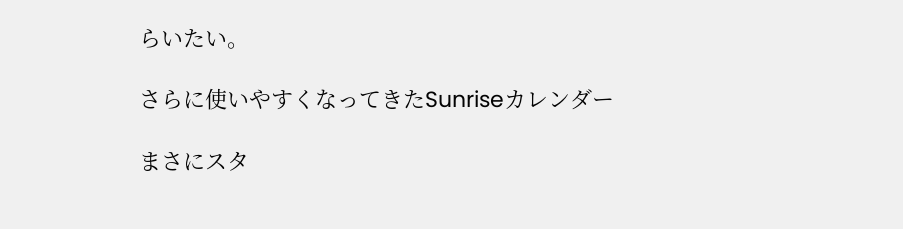らいたい。

さらに使いやすくなってきたSunriseカレンダー

まさにスタ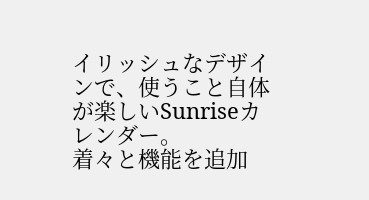イリッシュなデザインで、使うこと自体が楽しいSunriseカレンダー。
着々と機能を追加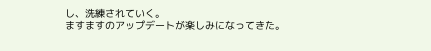し、洗練されていく。
ますますのアップデートが楽しみになってきた。